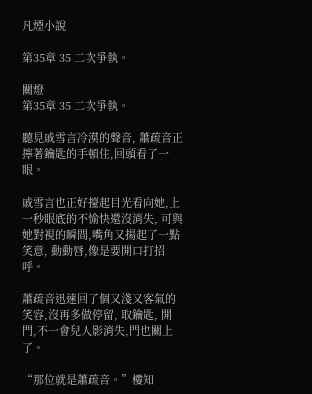凡煙小說

第35章 35 二次爭執。

關燈
第35章 35 二次爭執。

聽見戚雪言冷漠的聲音, 蕭疏音正擰著鑰匙的手頓住,回頭看了一眼。

戚雪言也正好擡起目光看向她,上一秒眼底的不愉快還沒消失, 可與她對視的瞬間,嘴角又揚起了一點笑意, 動動唇,像是要開口打招呼。

蕭疏音迅速回了個又淺又客氣的笑容,沒再多做停留, 取鑰匙, 開門,不一會兒人影消失,門也關上了。

“那位就是蕭疏音。”樓知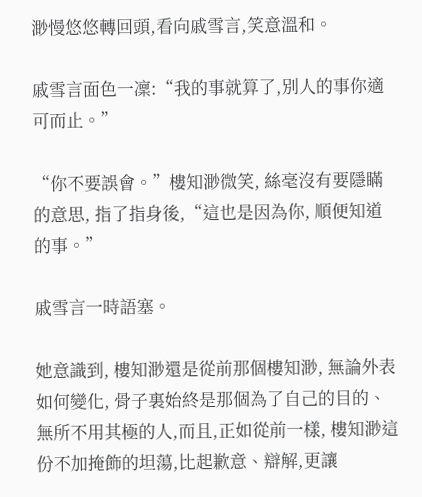渺慢悠悠轉回頭,看向戚雪言,笑意溫和。

戚雪言面色一凜:“我的事就算了,別人的事你適可而止。”

“你不要誤會。”樓知渺微笑, 絲毫沒有要隱瞞的意思, 指了指身後,“這也是因為你, 順便知道的事。”

戚雪言一時語塞。

她意識到, 樓知渺還是從前那個樓知渺, 無論外表如何變化, 骨子裏始終是那個為了自己的目的、無所不用其極的人,而且,正如從前一樣, 樓知渺這份不加掩飾的坦蕩,比起歉意、辯解,更讓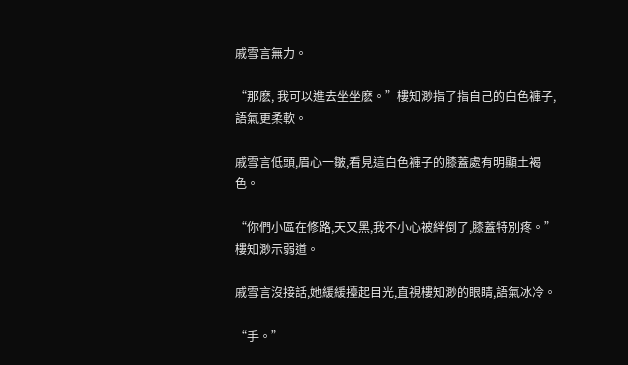戚雪言無力。

“那麽, 我可以進去坐坐麽。”樓知渺指了指自己的白色褲子,語氣更柔軟。

戚雪言低頭,眉心一皺,看見這白色褲子的膝蓋處有明顯土褐色。

“你們小區在修路,天又黑,我不小心被絆倒了,膝蓋特別疼。”樓知渺示弱道。

戚雪言沒接話,她緩緩擡起目光,直視樓知渺的眼睛,語氣冰冷。

“手。”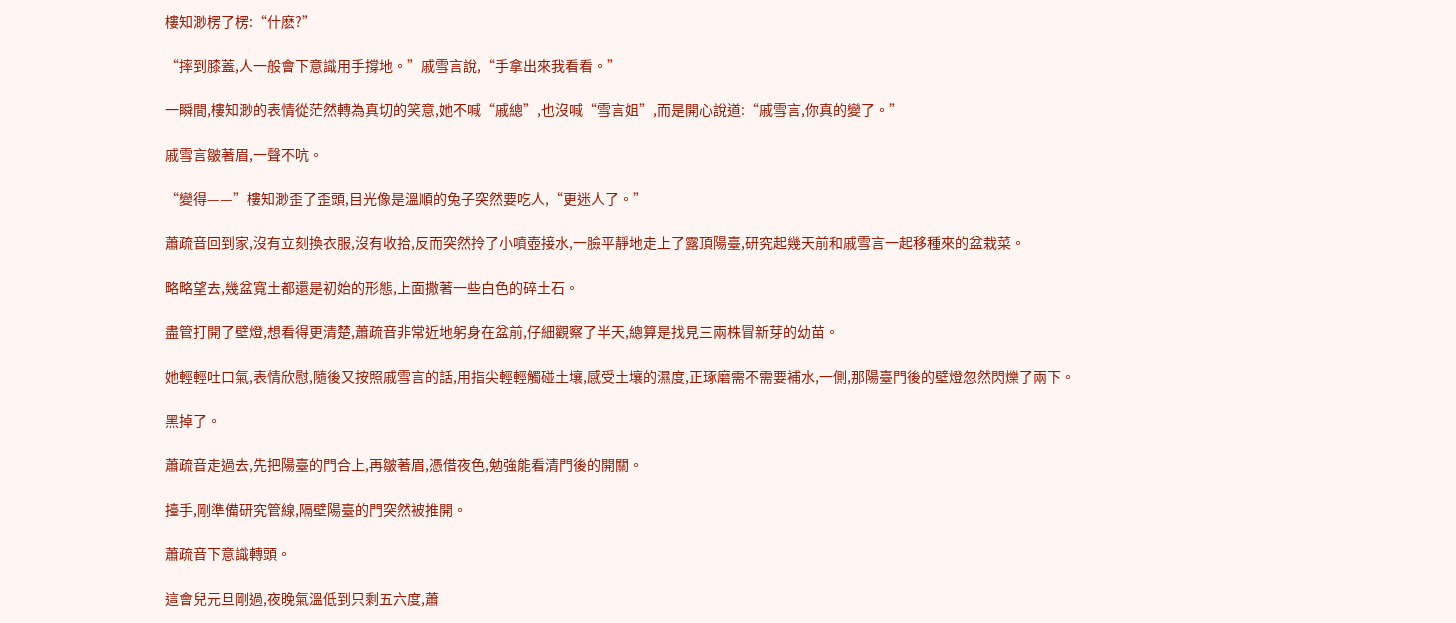樓知渺楞了楞:“什麽?”

“摔到膝蓋,人一般會下意識用手撐地。”戚雪言說,“手拿出來我看看。”

一瞬間,樓知渺的表情從茫然轉為真切的笑意,她不喊“戚總”,也沒喊“雪言姐”,而是開心說道:“戚雪言,你真的變了。”

戚雪言皺著眉,一聲不吭。

“變得——”樓知渺歪了歪頭,目光像是溫順的兔子突然要吃人,“更迷人了。”

蕭疏音回到家,沒有立刻換衣服,沒有收拾,反而突然拎了小噴壺接水,一臉平靜地走上了露頂陽臺,研究起幾天前和戚雪言一起移種來的盆栽菜。

略略望去,幾盆寬土都還是初始的形態,上面撒著一些白色的碎土石。

盡管打開了壁燈,想看得更清楚,蕭疏音非常近地躬身在盆前,仔細觀察了半天,總算是找見三兩株冒新芽的幼苗。

她輕輕吐口氣,表情欣慰,隨後又按照戚雪言的話,用指尖輕輕觸碰土壤,感受土壤的濕度,正琢磨需不需要補水,一側,那陽臺門後的壁燈忽然閃爍了兩下。

黑掉了。

蕭疏音走過去,先把陽臺的門合上,再皺著眉,憑借夜色,勉強能看清門後的開關。

擡手,剛準備研究管線,隔壁陽臺的門突然被推開。

蕭疏音下意識轉頭。

這會兒元旦剛過,夜晚氣溫低到只剩五六度,蕭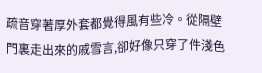疏音穿著厚外套都覺得風有些冷。從隔壁門裏走出來的戚雪言,卻好像只穿了件淺色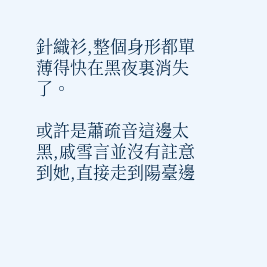針織衫,整個身形都單薄得快在黑夜裏消失了。

或許是蕭疏音這邊太黑,戚雪言並沒有註意到她,直接走到陽臺邊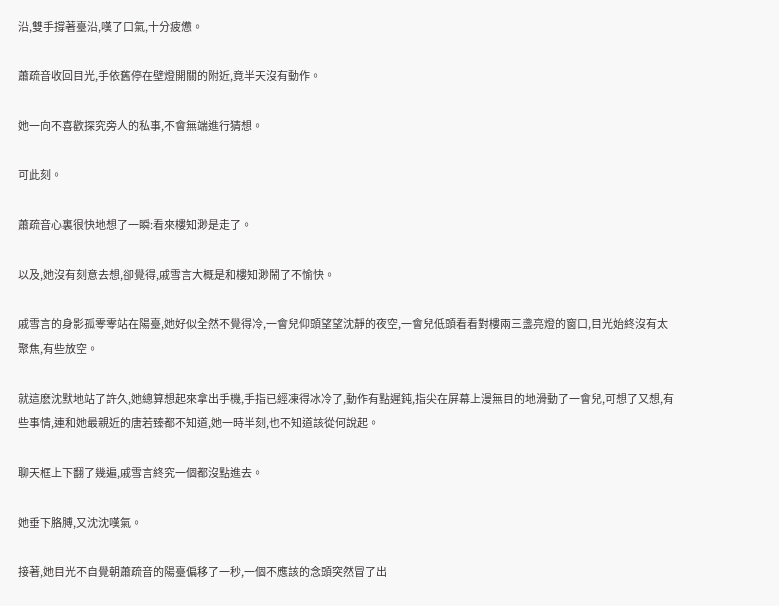沿,雙手撐著臺沿,嘆了口氣,十分疲憊。

蕭疏音收回目光,手依舊停在壁燈開關的附近,竟半天沒有動作。

她一向不喜歡探究旁人的私事,不會無端進行猜想。

可此刻。

蕭疏音心裏很快地想了一瞬:看來樓知渺是走了。

以及,她沒有刻意去想,卻覺得,戚雪言大概是和樓知渺鬧了不愉快。

戚雪言的身影孤零零站在陽臺,她好似全然不覺得冷,一會兒仰頭望望沈靜的夜空,一會兒低頭看看對樓兩三盞亮燈的窗口,目光始終沒有太聚焦,有些放空。

就這麽沈默地站了許久,她總算想起來拿出手機,手指已經凍得冰冷了,動作有點遲鈍,指尖在屏幕上漫無目的地滑動了一會兒,可想了又想,有些事情,連和她最親近的唐若臻都不知道,她一時半刻,也不知道該從何說起。

聊天框上下翻了幾遍,戚雪言終究一個都沒點進去。

她垂下胳膊,又沈沈嘆氣。

接著,她目光不自覺朝蕭疏音的陽臺偏移了一秒,一個不應該的念頭突然冒了出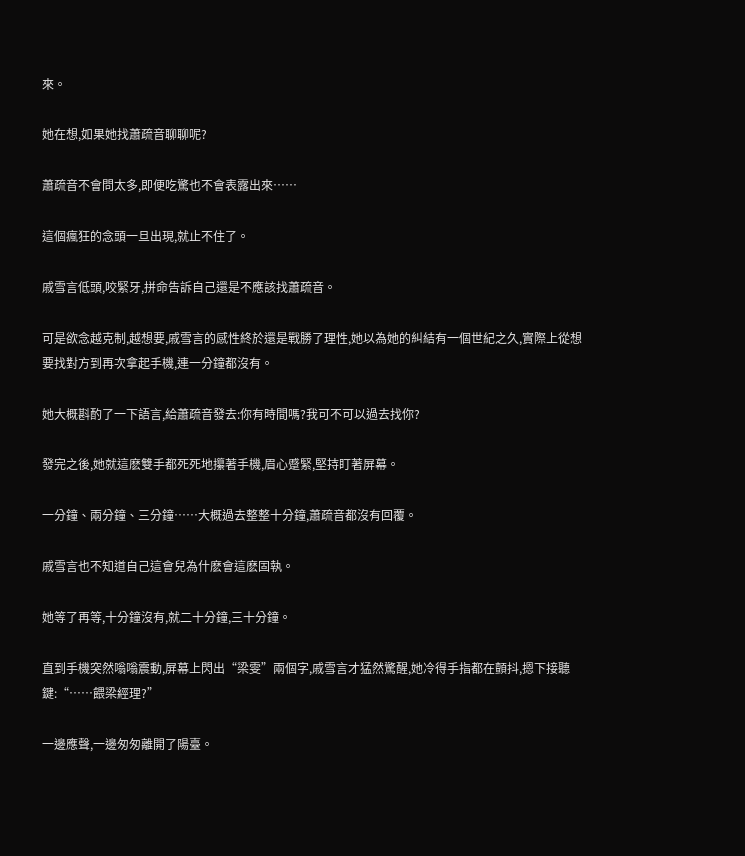來。

她在想,如果她找蕭疏音聊聊呢?

蕭疏音不會問太多,即便吃驚也不會表露出來……

這個瘋狂的念頭一旦出現,就止不住了。

戚雪言低頭,咬緊牙,拼命告訴自己還是不應該找蕭疏音。

可是欲念越克制,越想要,戚雪言的感性終於還是戰勝了理性,她以為她的糾結有一個世紀之久,實際上從想要找對方到再次拿起手機,連一分鐘都沒有。

她大概斟酌了一下語言,給蕭疏音發去:你有時間嗎?我可不可以過去找你?

發完之後,她就這麽雙手都死死地攥著手機,眉心蹙緊,堅持盯著屏幕。

一分鐘、兩分鐘、三分鐘……大概過去整整十分鐘,蕭疏音都沒有回覆。

戚雪言也不知道自己這會兒為什麽會這麽固執。

她等了再等,十分鐘沒有,就二十分鐘,三十分鐘。

直到手機突然嗡嗡震動,屏幕上閃出“梁雯”兩個字,戚雪言才猛然驚醒,她冷得手指都在顫抖,摁下接聽鍵:“……餵梁經理?”

一邊應聲,一邊匆匆離開了陽臺。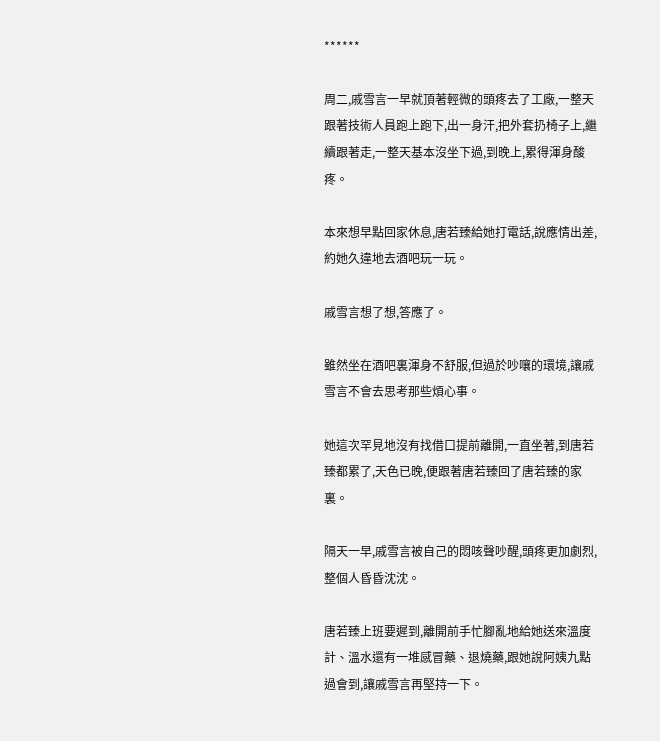******

周二,戚雪言一早就頂著輕微的頭疼去了工廠,一整天跟著技術人員跑上跑下,出一身汗,把外套扔椅子上,繼續跟著走,一整天基本沒坐下過,到晚上,累得渾身酸疼。

本來想早點回家休息,唐若臻給她打電話,說應情出差,約她久違地去酒吧玩一玩。

戚雪言想了想,答應了。

雖然坐在酒吧裏渾身不舒服,但過於吵嚷的環境,讓戚雪言不會去思考那些煩心事。

她這次罕見地沒有找借口提前離開,一直坐著,到唐若臻都累了,天色已晚,便跟著唐若臻回了唐若臻的家裏。

隔天一早,戚雪言被自己的悶咳聲吵醒,頭疼更加劇烈,整個人昏昏沈沈。

唐若臻上班要遲到,離開前手忙腳亂地給她送來溫度計、溫水還有一堆感冒藥、退燒藥,跟她說阿姨九點過會到,讓戚雪言再堅持一下。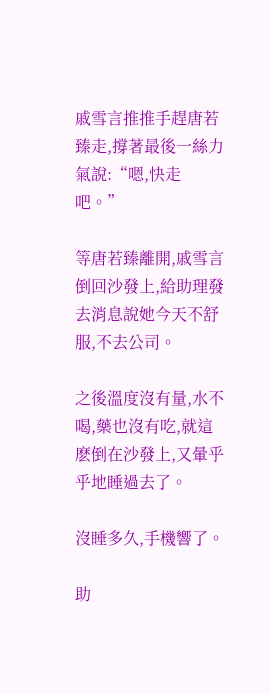戚雪言推推手趕唐若臻走,撐著最後一絲力氣說:“嗯,快走吧。”

等唐若臻離開,戚雪言倒回沙發上,給助理發去消息說她今天不舒服,不去公司。

之後溫度沒有量,水不喝,藥也沒有吃,就這麽倒在沙發上,又暈乎乎地睡過去了。

沒睡多久,手機響了。

助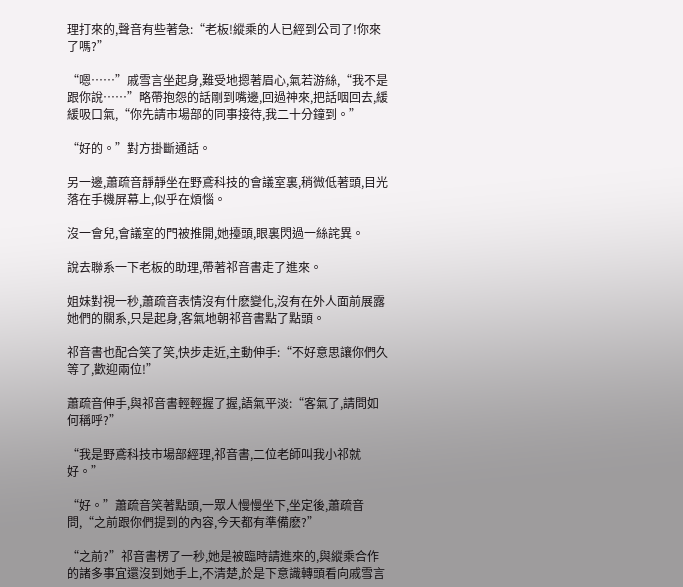理打來的,聲音有些著急:“老板!縱乘的人已經到公司了!你來了嗎?”

“嗯……”戚雪言坐起身,難受地摁著眉心,氣若游絲,“我不是跟你說……”略帶抱怨的話剛到嘴邊,回過神來,把話咽回去,緩緩吸口氣,“你先請市場部的同事接待,我二十分鐘到。”

“好的。”對方掛斷通話。

另一邊,蕭疏音靜靜坐在野鳶科技的會議室裏,稍微低著頭,目光落在手機屏幕上,似乎在煩惱。

沒一會兒,會議室的門被推開,她擡頭,眼裏閃過一絲詫異。

說去聯系一下老板的助理,帶著祁音書走了進來。

姐妹對視一秒,蕭疏音表情沒有什麽變化,沒有在外人面前展露她們的關系,只是起身,客氣地朝祁音書點了點頭。

祁音書也配合笑了笑,快步走近,主動伸手:“不好意思讓你們久等了,歡迎兩位!”

蕭疏音伸手,與祁音書輕輕握了握,語氣平淡:“客氣了,請問如何稱呼?”

“我是野鳶科技市場部經理,祁音書,二位老師叫我小祁就好。”

“好。”蕭疏音笑著點頭,一眾人慢慢坐下,坐定後,蕭疏音問,“之前跟你們提到的內容,今天都有準備麽?”

“之前?”祁音書楞了一秒,她是被臨時請進來的,與縱乘合作的諸多事宜還沒到她手上,不清楚,於是下意識轉頭看向戚雪言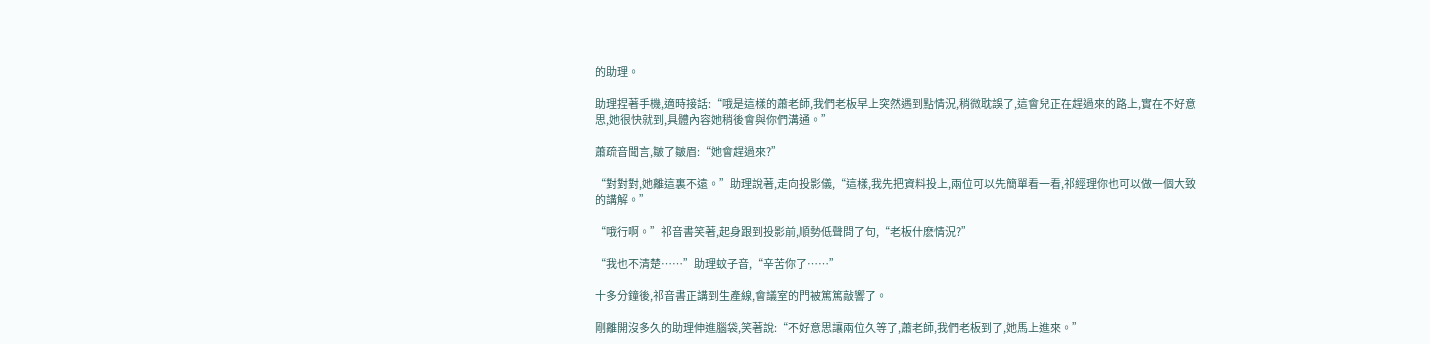的助理。

助理捏著手機,適時接話:“哦是這樣的蕭老師,我們老板早上突然遇到點情況,稍微耽誤了,這會兒正在趕過來的路上,實在不好意思,她很快就到,具體內容她稍後會與你們溝通。”

蕭疏音聞言,皺了皺眉:“她會趕過來?”

“對對對,她離這裏不遠。”助理說著,走向投影儀,“這樣,我先把資料投上,兩位可以先簡單看一看,祁經理你也可以做一個大致的講解。”

“哦行啊。”祁音書笑著,起身跟到投影前,順勢低聲問了句,“老板什麽情況?”

“我也不清楚……”助理蚊子音,“辛苦你了……”

十多分鐘後,祁音書正講到生產線,會議室的門被篤篤敲響了。

剛離開沒多久的助理伸進腦袋,笑著說:“不好意思讓兩位久等了,蕭老師,我們老板到了,她馬上進來。”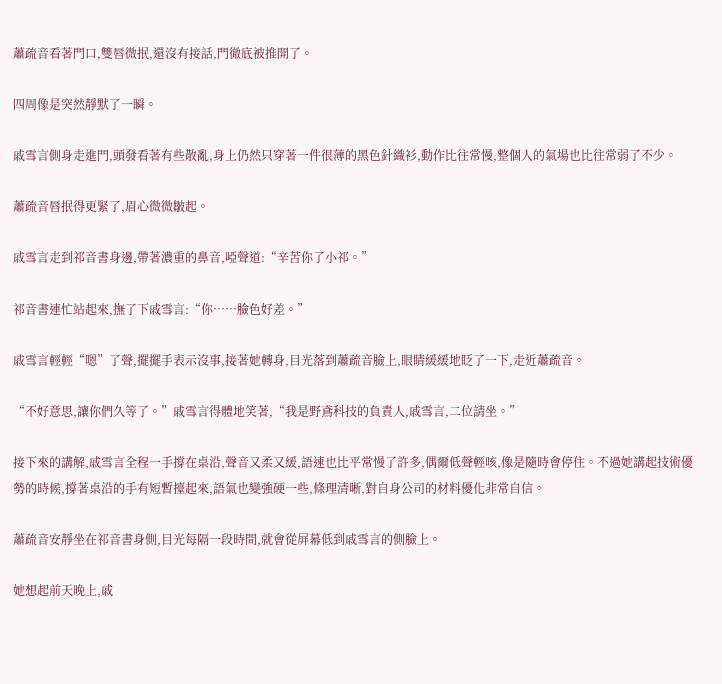蕭疏音看著門口,雙唇微抿,還沒有接話,門徹底被推開了。

四周像是突然靜默了一瞬。

戚雪言側身走進門,頭發看著有些散亂,身上仍然只穿著一件很薄的黑色針織衫,動作比往常慢,整個人的氣場也比往常弱了不少。

蕭疏音唇抿得更緊了,眉心微微皺起。

戚雪言走到祁音書身邊,帶著濃重的鼻音,啞聲道:“辛苦你了小祁。”

祁音書連忙站起來,撫了下戚雪言:“你……臉色好差。”

戚雪言輕輕“嗯”了聲,擺擺手表示沒事,接著她轉身,目光落到蕭疏音臉上,眼睛緩緩地眨了一下,走近蕭疏音。

“不好意思,讓你們久等了。”戚雪言得體地笑著,“我是野鳶科技的負責人,戚雪言,二位請坐。”

接下來的講解,戚雪言全程一手撐在桌沿,聲音又柔又緩,語速也比平常慢了許多,偶爾低聲輕咳,像是隨時會停住。不過她講起技術優勢的時候,撐著桌沿的手有短暫擡起來,語氣也變強硬一些,條理清晰,對自身公司的材料優化非常自信。

蕭疏音安靜坐在祁音書身側,目光每隔一段時間,就會從屏幕低到戚雪言的側臉上。

她想起前天晚上,戚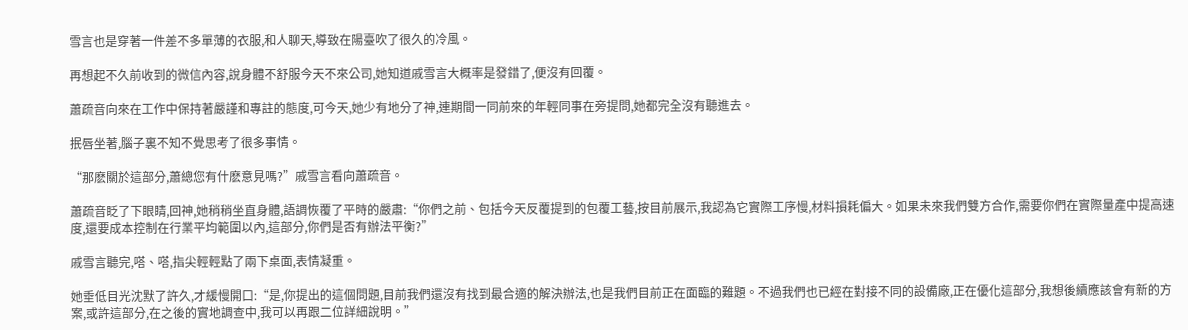雪言也是穿著一件差不多單薄的衣服,和人聊天,導致在陽臺吹了很久的冷風。

再想起不久前收到的微信內容,說身體不舒服今天不來公司,她知道戚雪言大概率是發錯了,便沒有回覆。

蕭疏音向來在工作中保持著嚴謹和專註的態度,可今天,她少有地分了神,連期間一同前來的年輕同事在旁提問,她都完全沒有聽進去。

抿唇坐著,腦子裏不知不覺思考了很多事情。

“那麽關於這部分,蕭總您有什麽意見嗎?”戚雪言看向蕭疏音。

蕭疏音眨了下眼睛,回神,她稍稍坐直身體,語調恢覆了平時的嚴肅:“你們之前、包括今天反覆提到的包覆工藝,按目前展示,我認為它實際工序慢,材料損耗偏大。如果未來我們雙方合作,需要你們在實際量產中提高速度,還要成本控制在行業平均範圍以內,這部分,你們是否有辦法平衡?”

戚雪言聽完,嗒、嗒,指尖輕輕點了兩下桌面,表情凝重。

她垂低目光沈默了許久,才緩慢開口:“是,你提出的這個問題,目前我們還沒有找到最合適的解決辦法,也是我們目前正在面臨的難題。不過我們也已經在對接不同的設備廠,正在優化這部分,我想後續應該會有新的方案,或許這部分,在之後的實地調查中,我可以再跟二位詳細說明。”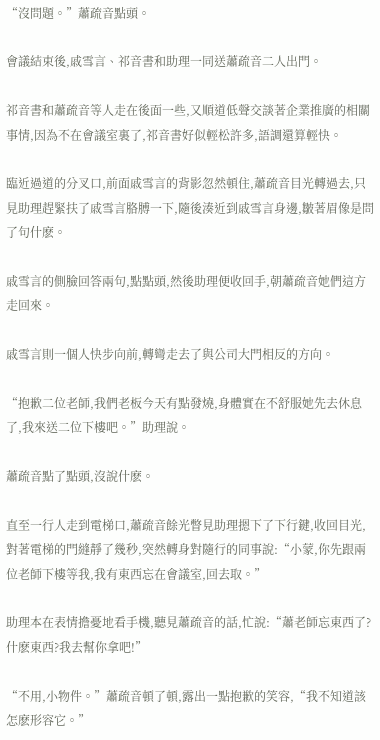“沒問題。”蕭疏音點頭。

會議結束後,戚雪言、祁音書和助理一同送蕭疏音二人出門。

祁音書和蕭疏音等人走在後面一些,又順道低聲交談著企業推廣的相關事情,因為不在會議室裏了,祁音書好似輕松許多,語調還算輕快。

臨近過道的分叉口,前面戚雪言的背影忽然頓住,蕭疏音目光轉過去,只見助理趕緊扶了戚雪言胳膊一下,隨後湊近到戚雪言身邊,皺著眉像是問了句什麽。

戚雪言的側臉回答兩句,點點頭,然後助理便收回手,朝蕭疏音她們這方走回來。

戚雪言則一個人快步向前,轉彎走去了與公司大門相反的方向。

“抱歉二位老師,我們老板今天有點發燒,身體實在不舒服她先去休息了,我來送二位下樓吧。”助理說。

蕭疏音點了點頭,沒說什麽。

直至一行人走到電梯口,蕭疏音餘光瞥見助理摁下了下行鍵,收回目光,對著電梯的門縫靜了幾秒,突然轉身對隨行的同事說:“小蒙,你先跟兩位老師下樓等我,我有東西忘在會議室,回去取。”

助理本在表情擔憂地看手機,聽見蕭疏音的話,忙說:“蕭老師忘東西了?什麽東西?我去幫你拿吧!”

“不用,小物件。”蕭疏音頓了頓,露出一點抱歉的笑容,“我不知道該怎麽形容它。”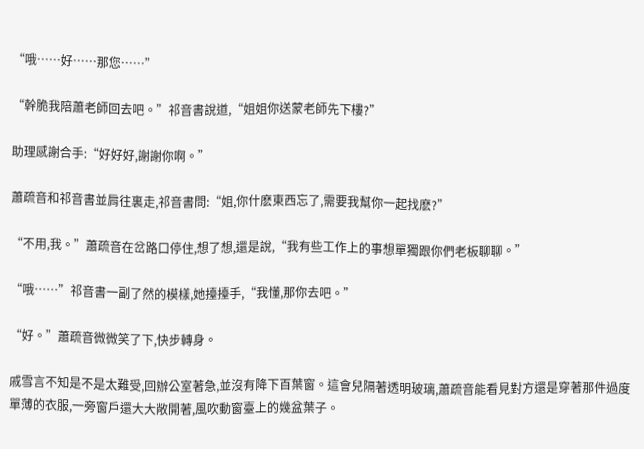“哦……好……那您……”

“幹脆我陪蕭老師回去吧。”祁音書說道,“姐姐你送蒙老師先下樓?”

助理感謝合手:“好好好,謝謝你啊。”

蕭疏音和祁音書並肩往裏走,祁音書問:“姐,你什麽東西忘了,需要我幫你一起找麽?”

“不用,我。”蕭疏音在岔路口停住,想了想,還是說,“我有些工作上的事想單獨跟你們老板聊聊。”

“哦……”祁音書一副了然的模樣,她擡擡手,“我懂,那你去吧。”

“好。”蕭疏音微微笑了下,快步轉身。

戚雪言不知是不是太難受,回辦公室著急,並沒有降下百葉窗。這會兒隔著透明玻璃,蕭疏音能看見對方還是穿著那件過度單薄的衣服,一旁窗戶還大大敞開著,風吹動窗臺上的幾盆葉子。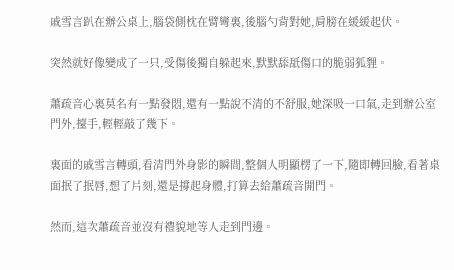戚雪言趴在辦公桌上,腦袋側枕在臂彎裏,後腦勺背對她,肩膀在緩緩起伏。

突然就好像變成了一只,受傷後獨自躲起來,默默舔舐傷口的脆弱狐貍。

蕭疏音心裏莫名有一點發悶,還有一點說不清的不舒服,她深吸一口氣,走到辦公室門外,擡手,輕輕敲了幾下。

裏面的戚雪言轉頭,看清門外身影的瞬間,整個人明顯楞了一下,隨即轉回臉,看著桌面抿了抿唇,想了片刻,還是撐起身體,打算去給蕭疏音開門。

然而,這次蕭疏音並沒有禮貌地等人走到門邊。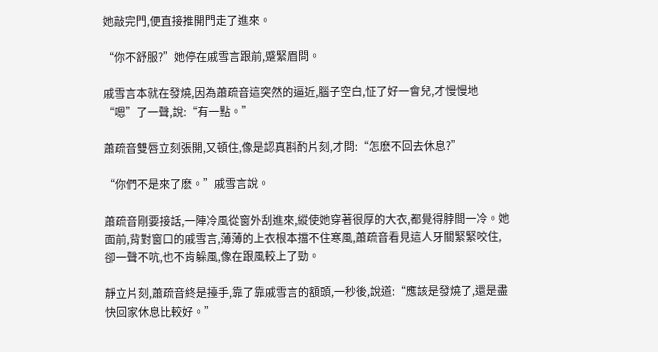她敲完門,便直接推開門走了進來。

“你不舒服?”她停在戚雪言跟前,蹙緊眉問。

戚雪言本就在發燒,因為蕭疏音這突然的逼近,腦子空白,怔了好一會兒,才慢慢地“嗯”了一聲,說:“有一點。”

蕭疏音雙唇立刻張開,又頓住,像是認真斟酌片刻,才問:“怎麽不回去休息?”

“你們不是來了麽。”戚雪言說。

蕭疏音剛要接話,一陣冷風從窗外刮進來,縱使她穿著很厚的大衣,都覺得脖間一冷。她面前,背對窗口的戚雪言,薄薄的上衣根本擋不住寒風,蕭疏音看見這人牙關緊緊咬住,卻一聲不吭,也不肯躲風,像在跟風較上了勁。

靜立片刻,蕭疏音終是擡手,靠了靠戚雪言的額頭,一秒後,說道:“應該是發燒了,還是盡快回家休息比較好。”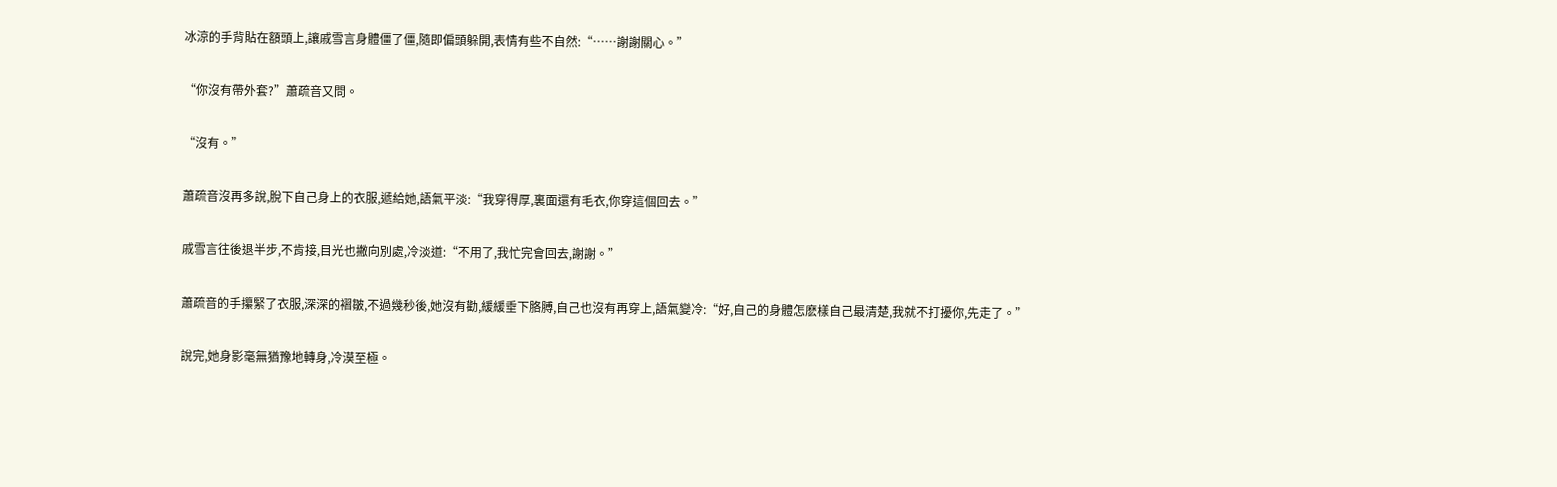冰涼的手背貼在額頭上,讓戚雪言身體僵了僵,隨即偏頭躲開,表情有些不自然:“……謝謝關心。”

“你沒有帶外套?”蕭疏音又問。

“沒有。”

蕭疏音沒再多說,脫下自己身上的衣服,遞給她,語氣平淡:“我穿得厚,裏面還有毛衣,你穿這個回去。”

戚雪言往後退半步,不肯接,目光也撇向別處,冷淡道:“不用了,我忙完會回去,謝謝。”

蕭疏音的手攥緊了衣服,深深的褶皺,不過幾秒後,她沒有勸,緩緩垂下胳膊,自己也沒有再穿上,語氣變冷:“好,自己的身體怎麽樣自己最清楚,我就不打擾你,先走了。”

說完,她身影毫無猶豫地轉身,冷漠至極。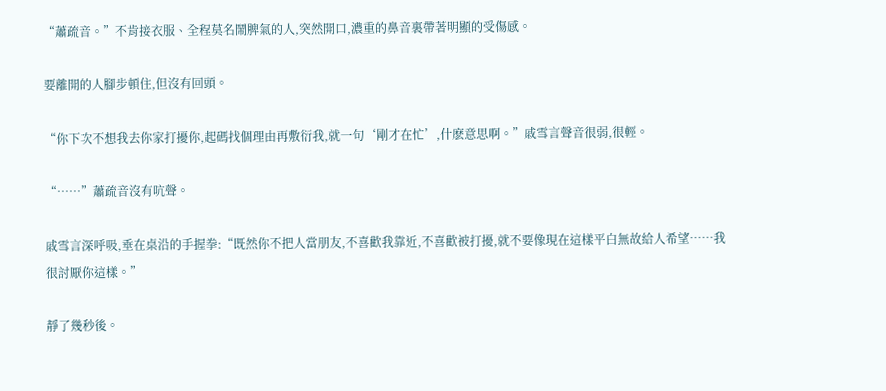“蕭疏音。”不肯接衣服、全程莫名鬧脾氣的人,突然開口,濃重的鼻音裏帶著明顯的受傷感。

要離開的人腳步頓住,但沒有回頭。

“你下次不想我去你家打擾你,起碼找個理由再敷衍我,就一句‘剛才在忙’,什麽意思啊。”戚雪言聲音很弱,很輕。

“……”蕭疏音沒有吭聲。

戚雪言深呼吸,垂在桌沿的手握拳:“既然你不把人當朋友,不喜歡我靠近,不喜歡被打擾,就不要像現在這樣平白無故給人希望……我很討厭你這樣。”

靜了幾秒後。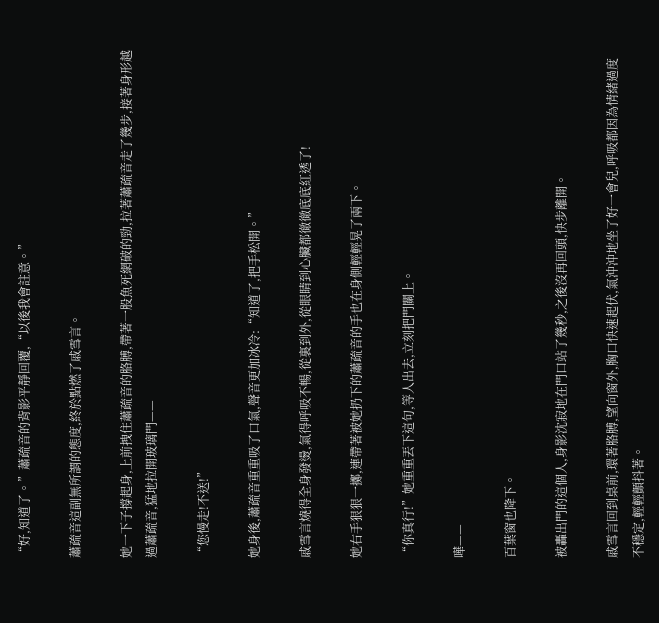“好,知道了。”蕭疏音的背影平靜回覆,“以後我會註意。”

蕭疏音這副無所謂的態度,終於點燃了戚雪言。

她一下子撐起身,上前拽住蕭疏音的胳膊,帶著一股魚死網破的勁,拉著蕭疏音走了幾步,接著身形越過蕭疏音,猛地拉開玻璃門——

“您慢走!不送!”

她身後,蕭疏音重重吸了口氣,聲音更加冰冷:“知道了,把手松開。”

戚雪言燒得全身發燙,氣得呼吸不暢,從裏到外,從眼睛到心臟都徹徹底底紅透了!

她右手狠狠一擲,連帶著被她扔下的蕭疏音的手也在身側輕輕晃了兩下。

“你真行!”她重重丟下這句,等人出去,立刻把門關上。

嘩——

百葉窗也降下。

被轟出門的這個人,身影沈寂地在門口站了幾秒,之後沒再回頭,快步離開。

戚雪言回到桌前,環著胳膊,望向窗外,胸口快速起伏,氣沖沖地坐了好一會兒,呼吸都因為情緒過度不穩定,輕輕顫抖著。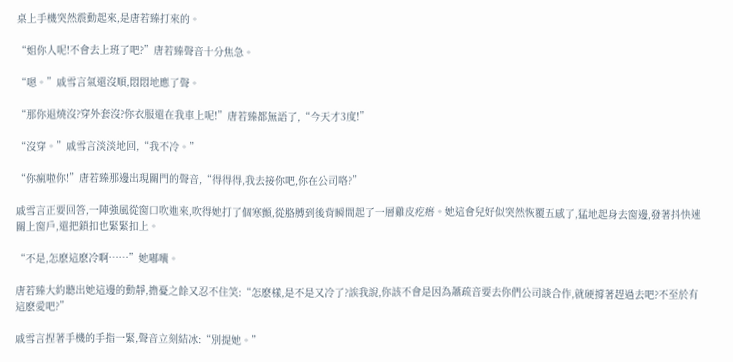桌上手機突然震動起來,是唐若臻打來的。

“姐你人呢!不會去上班了吧?”唐若臻聲音十分焦急。

“嗯。”戚雪言氣還沒順,悶悶地應了聲。

“那你退燒沒?穿外套沒?你衣服還在我車上呢!”唐若臻都無語了,“今天才3度!”

“沒穿。”戚雪言淡淡地回,“我不冷。”

“你瘋啦你!”唐若臻那邊出現關門的聲音,“得得得,我去接你吧,你在公司咯?”

戚雪言正要回答,一陣強風從窗口吹進來,吹得她打了個寒顫,從胳膊到後背瞬間起了一層雞皮疙瘩。她這會兒好似突然恢覆五感了,猛地起身去窗邊,發著抖快速關上窗戶,還把鎖扣也緊緊扣上。

“不是,怎麽這麽冷啊……”她嘟囔。

唐若臻大約聽出她這邊的動靜,擔憂之餘又忍不住笑:“怎麽樣,是不是又冷了?誒我說,你該不會是因為蕭疏音要去你們公司談合作,就硬撐著趕過去吧?不至於有這麽愛吧?”

戚雪言捏著手機的手指一緊,聲音立刻結冰:“別提她。”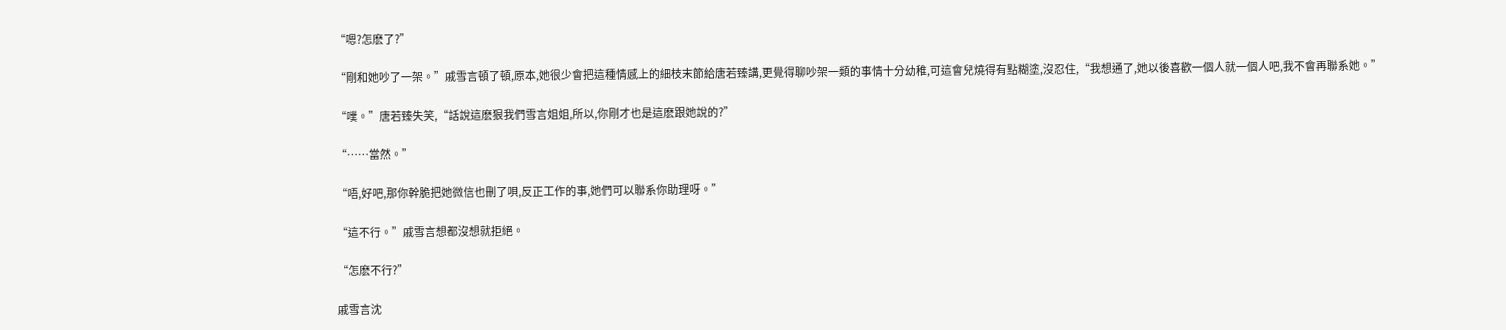“嗯?怎麽了?”

“剛和她吵了一架。”戚雪言頓了頓,原本,她很少會把這種情感上的細枝末節給唐若臻講,更覺得聊吵架一類的事情十分幼稚,可這會兒燒得有點糊塗,沒忍住,“我想通了,她以後喜歡一個人就一個人吧,我不會再聯系她。”

“噗。”唐若臻失笑,“話說這麽狠我們雪言姐姐,所以,你剛才也是這麽跟她說的?”

“……當然。”

“唔,好吧,那你幹脆把她微信也刪了唄,反正工作的事,她們可以聯系你助理呀。”

“這不行。”戚雪言想都沒想就拒絕。

“怎麽不行?”

戚雪言沈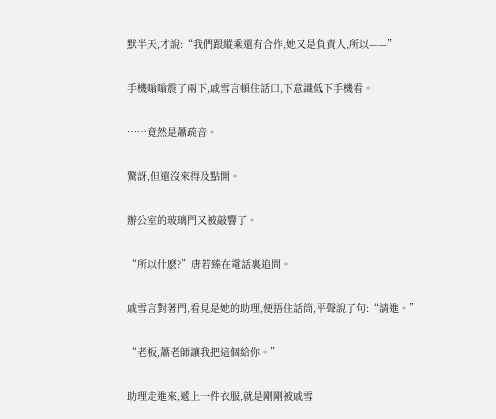默半天,才說:“我們跟縱乘還有合作,她又是負責人,所以——”

手機嗡嗡震了兩下,戚雪言頓住話口,下意識低下手機看。

……竟然是蕭疏音。

驚訝,但還沒來得及點開。

辦公室的玻璃門又被敲響了。

“所以什麽?”唐若臻在電話裏追問。

戚雪言對著門,看見是她的助理,便捂住話筒,平聲說了句:“請進。”

“老板,蕭老師讓我把這個給你。”

助理走進來,遞上一件衣服,就是剛剛被戚雪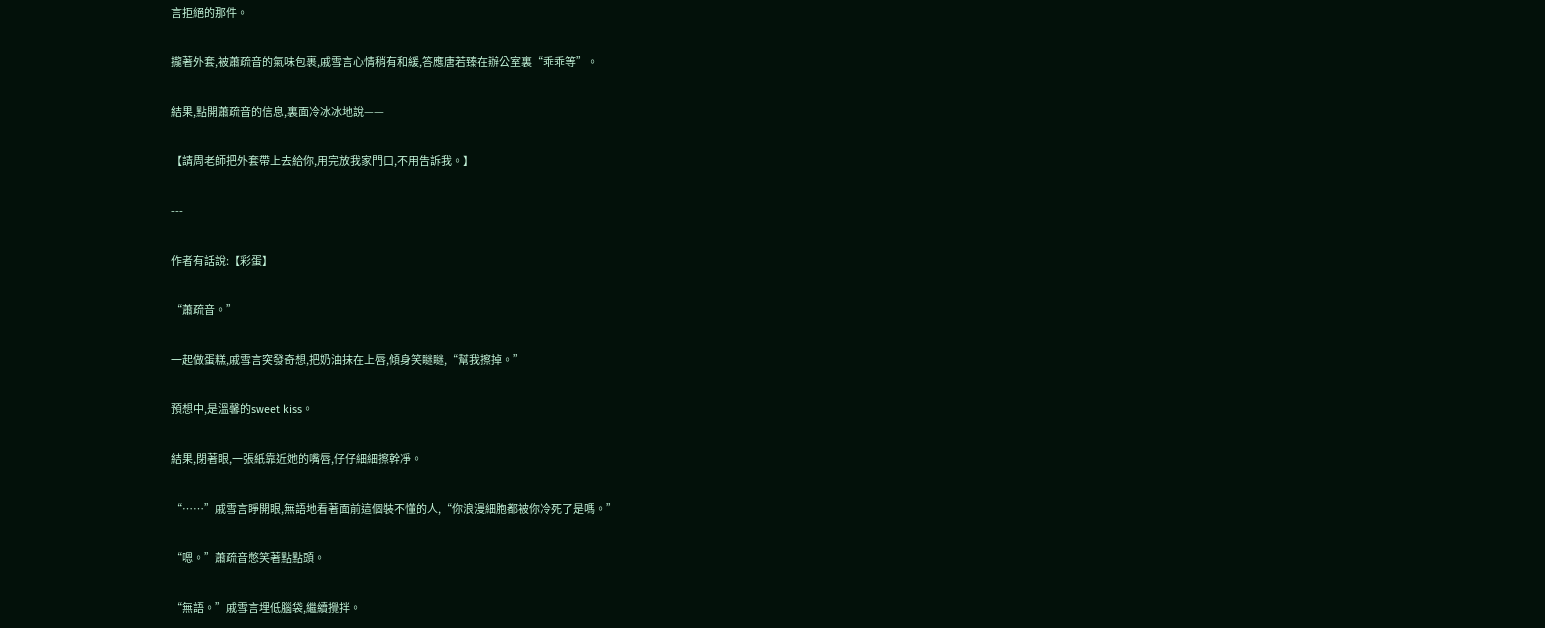言拒絕的那件。

攏著外套,被蕭疏音的氣味包裹,戚雪言心情稍有和緩,答應唐若臻在辦公室裏“乖乖等”。

結果,點開蕭疏音的信息,裏面冷冰冰地說——

【請周老師把外套帶上去給你,用完放我家門口,不用告訴我。】

---

作者有話說:【彩蛋】

“蕭疏音。”

一起做蛋糕,戚雪言突發奇想,把奶油抹在上唇,傾身笑瞇瞇,“幫我擦掉。”

預想中,是溫馨的sweet kiss。

結果,閉著眼,一張紙靠近她的嘴唇,仔仔細細擦幹凈。

“……”戚雪言睜開眼,無語地看著面前這個裝不懂的人,“你浪漫細胞都被你冷死了是嗎。”

“嗯。”蕭疏音憋笑著點點頭。

“無語。”戚雪言埋低腦袋,繼續攪拌。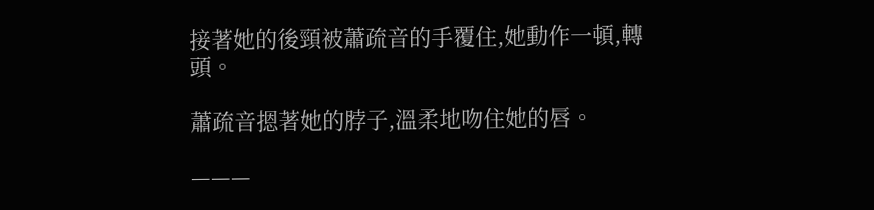接著她的後頸被蕭疏音的手覆住,她動作一頓,轉頭。

蕭疏音摁著她的脖子,溫柔地吻住她的唇。

———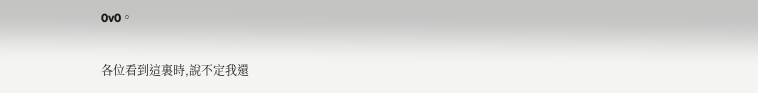0v0。

各位看到這裏時,說不定我還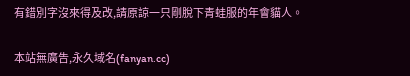有錯別字沒來得及改,請原諒一只剛脫下青蛙服的年會貓人。

本站無廣告,永久域名(fanyan.cc)